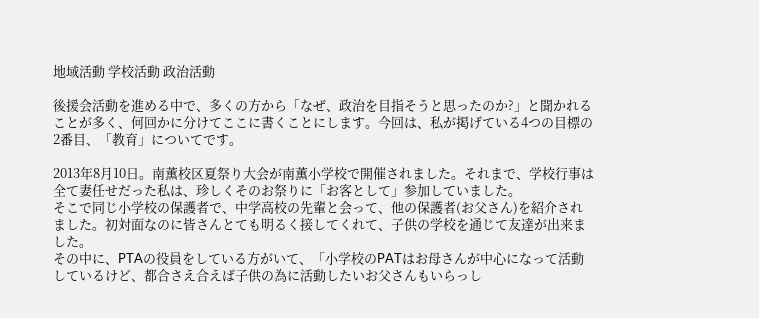地域活動 学校活動 政治活動

後援会活動を進める中で、多くの方から「なぜ、政治を目指そうと思ったのか?」と聞かれることが多く、何回かに分けてここに書くことにします。今回は、私が掲げている4つの目標の2番目、「教育」についてです。

2013年8月10日。南薫校区夏祭り大会が南薫小学校で開催されました。それまで、学校行事は全て妻任せだった私は、珍しくそのお祭りに「お客として」参加していました。
そこで同じ小学校の保護者で、中学高校の先輩と会って、他の保護者(お父さん)を紹介されました。初対面なのに皆さんとても明るく接してくれて、子供の学校を通じて友達が出来ました。
その中に、PTAの役員をしている方がいて、「小学校のPATはお母さんが中心になって活動しているけど、都合さえ合えば子供の為に活動したいお父さんもいらっし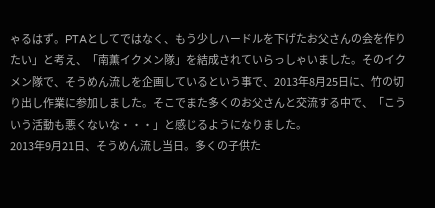ゃるはず。PTAとしてではなく、もう少しハードルを下げたお父さんの会を作りたい」と考え、「南薫イクメン隊」を結成されていらっしゃいました。そのイクメン隊で、そうめん流しを企画しているという事で、2013年8月25日に、竹の切り出し作業に参加しました。そこでまた多くのお父さんと交流する中で、「こういう活動も悪くないな・・・」と感じるようになりました。
2013年9月21日、そうめん流し当日。多くの子供た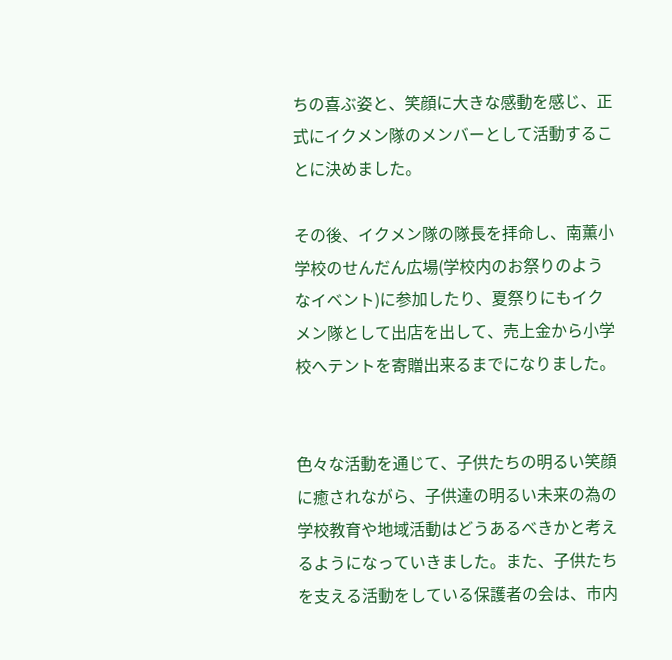ちの喜ぶ姿と、笑顔に大きな感動を感じ、正式にイクメン隊のメンバーとして活動することに決めました。

その後、イクメン隊の隊長を拝命し、南薫小学校のせんだん広場(学校内のお祭りのようなイベント)に参加したり、夏祭りにもイクメン隊として出店を出して、売上金から小学校へテントを寄贈出来るまでになりました。


色々な活動を通じて、子供たちの明るい笑顔に癒されながら、子供達の明るい未来の為の学校教育や地域活動はどうあるべきかと考えるようになっていきました。また、子供たちを支える活動をしている保護者の会は、市内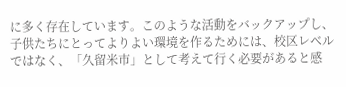に多く存在しています。このような活動をバックアップし、子供たちにとってよりよい環境を作るためには、校区レベルではなく、「久留米市」として考えて行く必要があると感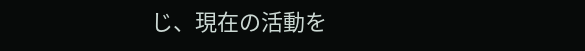じ、現在の活動を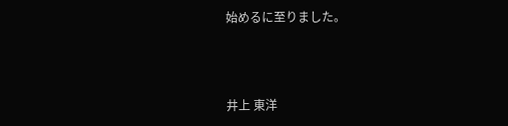始めるに至りました。



井上 東洋